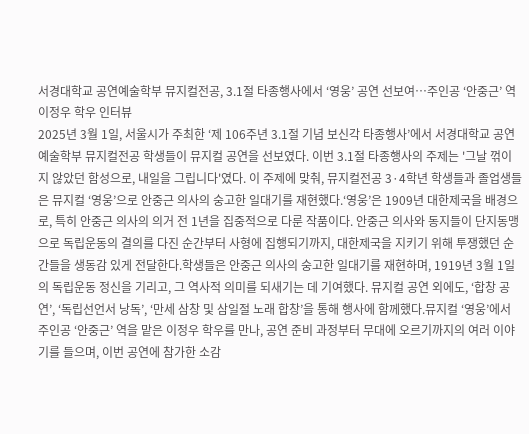서경대학교 공연예술학부 뮤지컬전공, 3.1절 타종행사에서 ‘영웅’ 공연 선보여…주인공 ‘안중근’ 역 이정우 학우 인터뷰
2025년 3월 1일, 서울시가 주최한 ‘제 106주년 3.1절 기념 보신각 타종행사’에서 서경대학교 공연예술학부 뮤지컬전공 학생들이 뮤지컬 공연을 선보였다. 이번 3.1절 타종행사의 주제는 '그날 꺾이지 않았던 함성으로, 내일을 그립니다'였다. 이 주제에 맞춰, 뮤지컬전공 3·4학년 학생들과 졸업생들은 뮤지컬 ‘영웅’으로 안중근 의사의 숭고한 일대기를 재현했다.‘영웅’은 1909년 대한제국을 배경으로, 특히 안중근 의사의 의거 전 1년을 집중적으로 다룬 작품이다. 안중근 의사와 동지들이 단지동맹으로 독립운동의 결의를 다진 순간부터 사형에 집행되기까지, 대한제국을 지키기 위해 투쟁했던 순간들을 생동감 있게 전달한다.학생들은 안중근 의사의 숭고한 일대기를 재현하며, 1919년 3월 1일의 독립운동 정신을 기리고, 그 역사적 의미를 되새기는 데 기여했다. 뮤지컬 공연 외에도, ‘합창 공연’, ‘독립선언서 낭독’, ‘만세 삼창 및 삼일절 노래 합창’을 통해 행사에 함께했다.뮤지컬 ‘영웅’에서 주인공 ‘안중근’ 역을 맡은 이정우 학우를 만나, 공연 준비 과정부터 무대에 오르기까지의 여러 이야기를 들으며, 이번 공연에 참가한 소감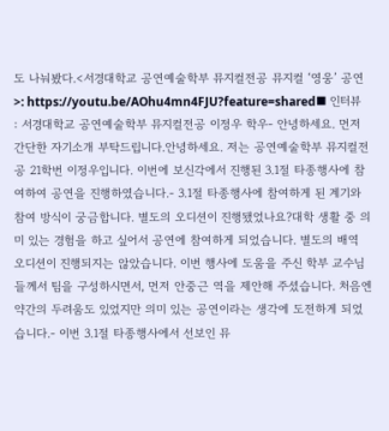도 나눠봤다.<서경대학교 공연예술학부 뮤지컬전공 뮤지컬 ‘영웅’ 공연>: https://youtu.be/AOhu4mn4FJU?feature=shared■ 인터뷰 : 서경대학교 공연예술학부 뮤지컬전공 이정우 학우- 안녕하세요. 먼저 간단한 자기소개 부탁드립니다.안녕하세요. 저는 공연예술학부 뮤지컬전공 21학번 이정우입니다. 이번에 보신각에서 진행된 3.1절 타종행사에 참여하여 공연을 진행하였습니다.- 3.1절 타종행사에 참여하게 된 계기와 참여 방식이 궁금합니다. 별도의 오디션이 진행됐었나요?대학 생활 중 의미 있는 경험을 하고 싶어서 공연에 참여하게 되었습니다. 별도의 배역 오디션이 진행되지는 않았습니다. 이번 행사에 도움을 주신 학부 교수님들께서 팀을 구성하시면서, 먼저 안중근 역을 제안해 주셨습니다. 처음엔 약간의 두려움도 있었지만 의미 있는 공연이라는 생각에 도전하게 되었습니다.- 이번 3.1절 타종행사에서 선보인 뮤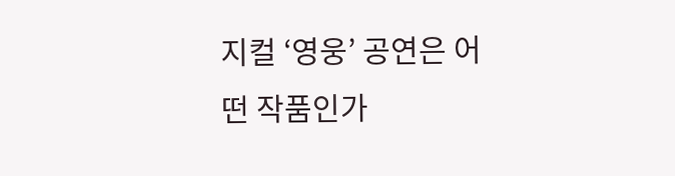지컬 ‘영웅’ 공연은 어떤 작품인가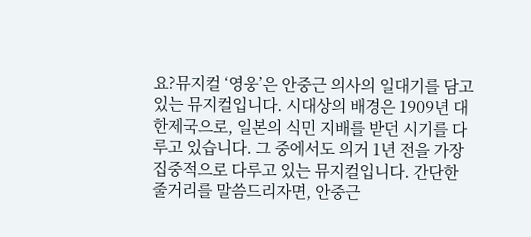요?뮤지컬 ‘영웅’은 안중근 의사의 일대기를 담고 있는 뮤지컬입니다. 시대상의 배경은 1909년 대한제국으로, 일본의 식민 지배를 받던 시기를 다루고 있습니다. 그 중에서도 의거 1년 전을 가장 집중적으로 다루고 있는 뮤지컬입니다. 간단한 줄거리를 말씀드리자면, 안중근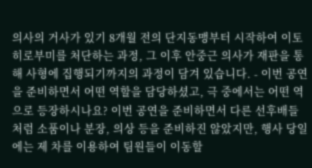의사의 거사가 있기 8개월 전의 단지동맹부터 시작하여 이토히로부미를 처단하는 과정, 그 이후 안중근 의사가 재판을 통해 사형에 집행되기까지의 과정이 담겨 있습니다. - 이번 공연을 준비하면서 어떤 역할을 담당하셨고, 극 중에서는 어떤 역으로 등장하시나요? 이번 공연을 준비하면서 다른 선후배들처럼 소품이나 분장, 의상 등을 준비하진 않았지만, 행사 당일에는 제 차를 이용하여 팀원들이 이동할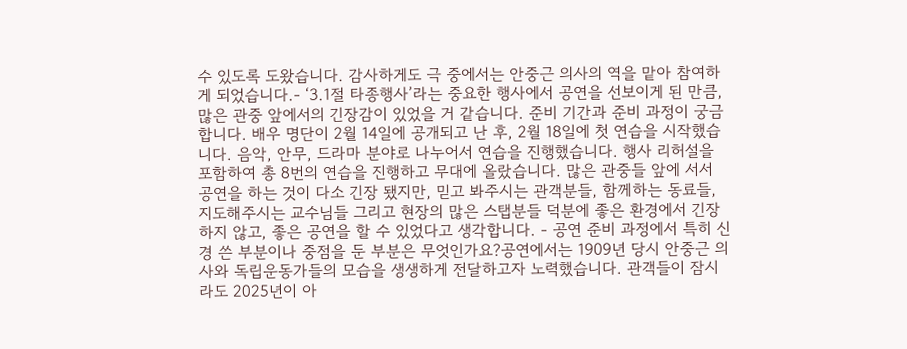수 있도록 도왔습니다. 감사하게도 극 중에서는 안중근 의사의 역을 맡아 참여하게 되었습니다.- ‘3.1절 타종행사’라는 중요한 행사에서 공연을 선보이게 된 만큼, 많은 관중 앞에서의 긴장감이 있었을 거 같습니다. 준비 기간과 준비 과정이 궁금합니다. 배우 명단이 2월 14일에 공개되고 난 후, 2월 18일에 첫 연습을 시작했습니다. 음악, 안무, 드라마 분야로 나누어서 연습을 진행했습니다. 행사 리허설을 포함하여 총 8번의 연습을 진행하고 무대에 올랐습니다. 많은 관중들 앞에 서서 공연을 하는 것이 다소 긴장 됐지만, 믿고 봐주시는 관객분들, 함께하는 동료들, 지도해주시는 교수님들 그리고 현장의 많은 스탭분들 덕분에 좋은 환경에서 긴장하지 않고, 좋은 공연을 할 수 있었다고 생각합니다. - 공연 준비 과정에서 특히 신경 쓴 부분이나 중점을 둔 부분은 무엇인가요?공연에서는 1909년 당시 안중근 의사와 독립운동가들의 모습을 생생하게 전달하고자 노력했습니다. 관객들이 잠시라도 2025년이 아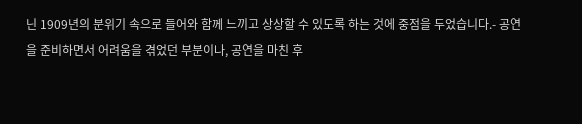닌 1909년의 분위기 속으로 들어와 함께 느끼고 상상할 수 있도록 하는 것에 중점을 두었습니다.- 공연을 준비하면서 어려움을 겪었던 부분이나, 공연을 마친 후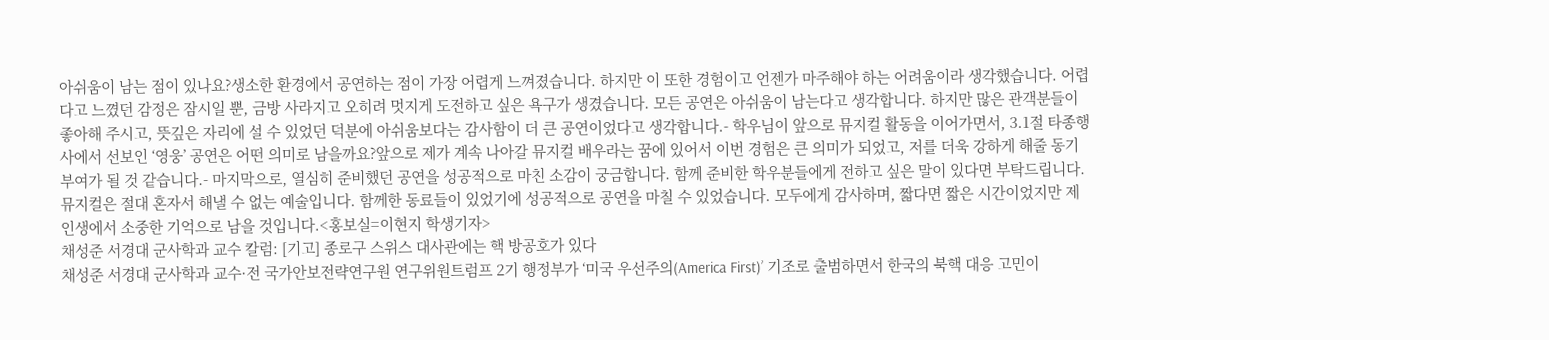아쉬움이 남는 점이 있나요?생소한 환경에서 공연하는 점이 가장 어렵게 느껴졌습니다. 하지만 이 또한 경험이고 언젠가 마주해야 하는 어려움이라 생각했습니다. 어렵다고 느꼈던 감정은 잠시일 뿐, 금방 사라지고 오히려 멋지게 도전하고 싶은 욕구가 생겼습니다. 모든 공연은 아쉬움이 남는다고 생각합니다. 하지만 많은 관객분들이 좋아해 주시고, 뜻깊은 자리에 설 수 있었던 덕분에 아쉬움보다는 감사함이 더 큰 공연이었다고 생각합니다.- 학우님이 앞으로 뮤지컬 활동을 이어가면서, 3.1절 타종행사에서 선보인 ‘영웅’ 공연은 어떤 의미로 남을까요?앞으로 제가 계속 나아갈 뮤지컬 배우라는 꿈에 있어서 이번 경험은 큰 의미가 되었고, 저를 더욱 강하게 해줄 동기부여가 될 것 같습니다.- 마지막으로, 열심히 준비했던 공연을 성공적으로 마친 소감이 궁금합니다. 함께 준비한 학우분들에게 전하고 싶은 말이 있다면 부탁드립니다.뮤지컬은 절대 혼자서 해낼 수 없는 예술입니다. 함께한 동료들이 있었기에 성공적으로 공연을 마칠 수 있었습니다. 모두에게 감사하며, 짧다면 짧은 시간이었지만 제 인생에서 소중한 기억으로 남을 것입니다.<홍보실=이현지 학생기자>
채성준 서경대 군사학과 교수 칼럼: [기고] 종로구 스위스 대사관에는 핵 방공호가 있다
채성준 서경대 군사학과 교수·전 국가안보전략연구원 연구위원트럼프 2기 행정부가 ‘미국 우선주의(America First)’ 기조로 출범하면서 한국의 북핵 대응 고민이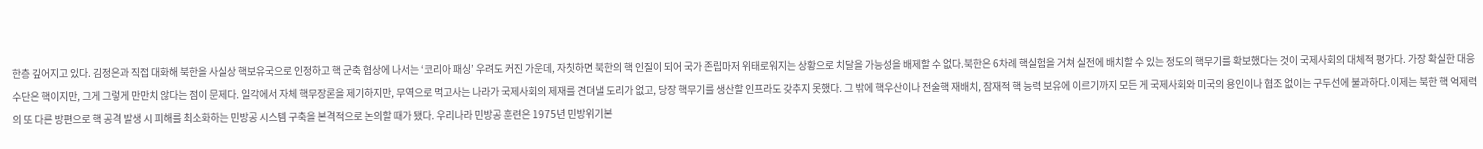한층 깊어지고 있다. 김정은과 직접 대화해 북한을 사실상 핵보유국으로 인정하고 핵 군축 협상에 나서는 ‘코리아 패싱’ 우려도 커진 가운데, 자칫하면 북한의 핵 인질이 되어 국가 존립마저 위태로워지는 상황으로 치달을 가능성을 배제할 수 없다.북한은 6차례 핵실험을 거쳐 실전에 배치할 수 있는 정도의 핵무기를 확보했다는 것이 국제사회의 대체적 평가다. 가장 확실한 대응 수단은 핵이지만, 그게 그렇게 만만치 않다는 점이 문제다. 일각에서 자체 핵무장론을 제기하지만, 무역으로 먹고사는 나라가 국제사회의 제재를 견뎌낼 도리가 없고, 당장 핵무기를 생산할 인프라도 갖추지 못했다. 그 밖에 핵우산이나 전술핵 재배치, 잠재적 핵 능력 보유에 이르기까지 모든 게 국제사회와 미국의 용인이나 협조 없이는 구두선에 불과하다.이제는 북한 핵 억제력의 또 다른 방편으로 핵 공격 발생 시 피해를 최소화하는 민방공 시스템 구축을 본격적으로 논의할 때가 됐다. 우리나라 민방공 훈련은 1975년 민방위기본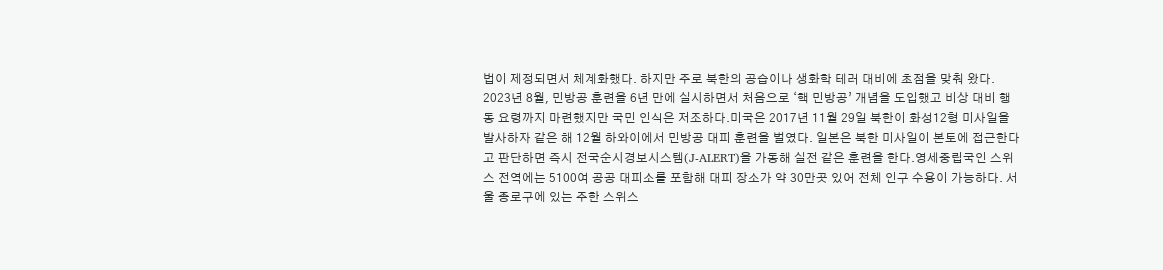법이 제정되면서 체계화했다. 하지만 주로 북한의 공습이나 생화학 테러 대비에 초점을 맞춰 왔다. 2023년 8월, 민방공 훈련을 6년 만에 실시하면서 처음으로 ‘핵 민방공’ 개념을 도입했고 비상 대비 행동 요령까지 마련했지만 국민 인식은 저조하다.미국은 2017년 11월 29일 북한이 화성12형 미사일을 발사하자 같은 해 12월 하와이에서 민방공 대피 훈련을 벌였다. 일본은 북한 미사일이 본토에 접근한다고 판단하면 즉시 전국순시경보시스템(J-ALERT)을 가동해 실전 같은 훈련을 한다.영세중립국인 스위스 전역에는 5100여 공공 대피소를 포함해 대피 장소가 약 30만곳 있어 전체 인구 수용이 가능하다. 서울 종로구에 있는 주한 스위스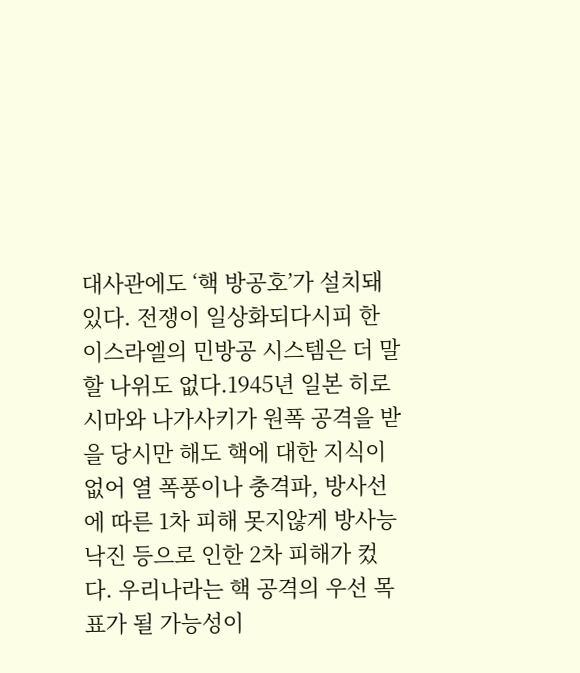대사관에도 ‘핵 방공호’가 설치돼 있다. 전쟁이 일상화되다시피 한 이스라엘의 민방공 시스템은 더 말할 나위도 없다.1945년 일본 히로시마와 나가사키가 원폭 공격을 받을 당시만 해도 핵에 대한 지식이 없어 열 폭풍이나 충격파, 방사선에 따른 1차 피해 못지않게 방사능 낙진 등으로 인한 2차 피해가 컸다. 우리나라는 핵 공격의 우선 목표가 될 가능성이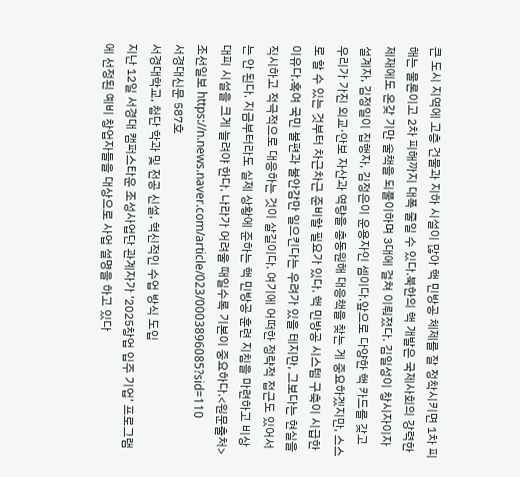큰 도시 지역에 고층 건물과 지하 시설이 많아 핵 민방공 체제를 잘 정착시키면 1차 피해는 물론이고 2차 피해까지 대폭 줄일 수 있다.북한의 핵 개발은 국제사회의 강력한 제재에도 온갖 기만 술책을 되풀이하며 3대에 걸쳐 이뤄졌다. 김일성이 창시자이자 설계자, 김정일이 집행자, 김정은이 운용자인 셈이다.앞으로 다양한 핵 카드를 갖고 우리가 가진 외교·안보 자산과 역량을 총동원해 대응책을 찾는 게 중요하겠지만, 스스로 할 수 있는 것부터 차근차근 준비할 필요가 있다. 핵 민방공 시스템 구축이 시급한 이유다.혹여 국민 불편과 불안감만 일으킨다는 우려가 있을 테지만, 그보다는 현실을 직시하고 적극적으로 대응하는 것이 살길이다. 여기에 어떠한 정략적 접근도 있어서는 안 된다. 지금부터라도 실제 상황에 준하는 핵 민방공 훈련 지침을 마련하고 비상 대피 시설을 크게 늘려야 한다. 나라가 어려울 때일수록 기본이 중요하다.<원문출처>조선일보 https://n.news.naver.com/article/023/0003896085?sid=110
서경대신문 587호
서경대학교, 첨단 학과 및 전공 신설, 혁신적인 수업 방식 도입
지난 12일 서경대 캠퍼스타운 조성사업단 관계자가 ‘2025창업 입주 기업’ 프로그램에 선정된 예비 창업자들을 대상으로 사업 설명을 하고 있다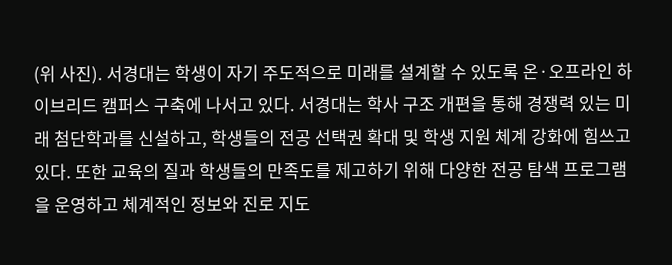(위 사진). 서경대는 학생이 자기 주도적으로 미래를 설계할 수 있도록 온·오프라인 하이브리드 캠퍼스 구축에 나서고 있다. 서경대는 학사 구조 개편을 통해 경쟁력 있는 미래 첨단학과를 신설하고, 학생들의 전공 선택권 확대 및 학생 지원 체계 강화에 힘쓰고 있다. 또한 교육의 질과 학생들의 만족도를 제고하기 위해 다양한 전공 탐색 프로그램을 운영하고 체계적인 정보와 진로 지도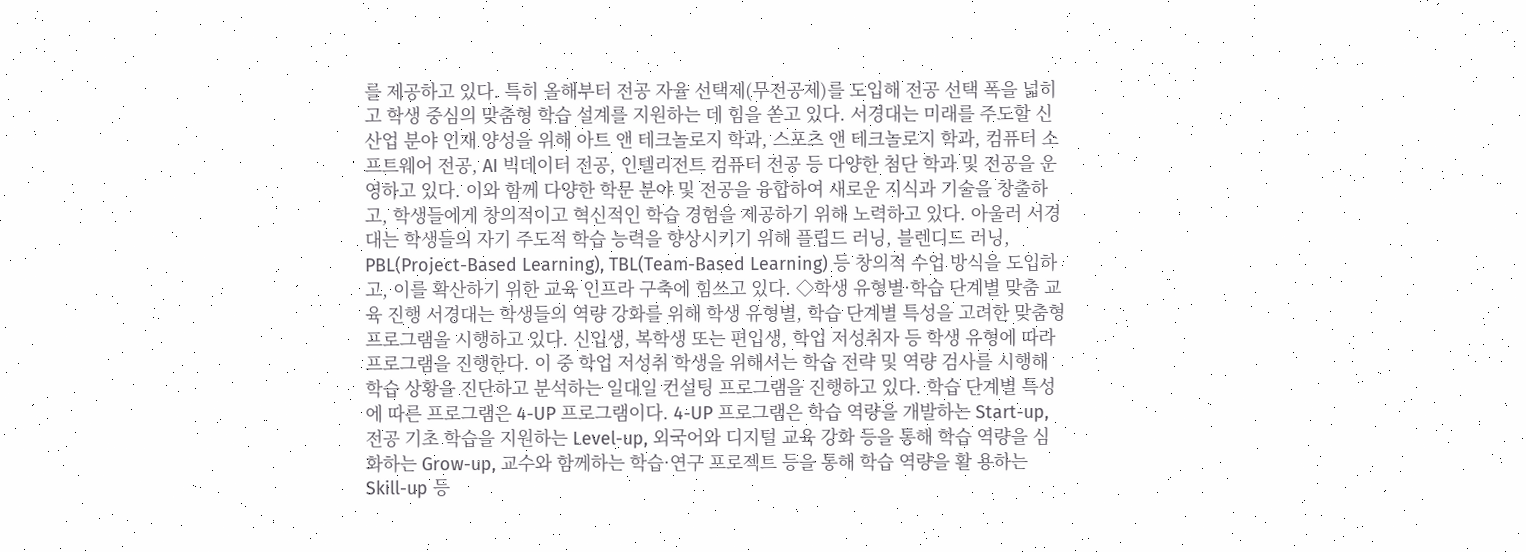를 제공하고 있다. 특히 올해부터 전공 자율 선택제(무전공제)를 도입해 전공 선택 폭을 넓히고 학생 중심의 맞춤형 학습 설계를 지원하는 데 힘을 쏟고 있다. 서경대는 미래를 주도할 신산업 분야 인재 양성을 위해 아트 앤 테크놀로지 학과, 스포츠 앤 테크놀로지 학과, 컴퓨터 소프트웨어 전공, AI 빅데이터 전공, 인텔리전트 컴퓨터 전공 등 다양한 첨단 학과 및 전공을 운영하고 있다. 이와 함께 다양한 학문 분야 및 전공을 융합하여 새로운 지식과 기술을 창출하고, 학생들에게 창의적이고 혁신적인 학습 경험을 제공하기 위해 노력하고 있다. 아울러 서경대는 학생들의 자기 주도적 학습 능력을 향상시키기 위해 플립드 러닝, 블렌디드 러닝, PBL(Project-Based Learning), TBL(Team-Based Learning) 등 창의적 수업 방식을 도입하고, 이를 확산하기 위한 교육 인프라 구축에 힘쓰고 있다. ◇학생 유형별·학습 단계별 맞춤 교육 진행 서경대는 학생들의 역량 강화를 위해 학생 유형별, 학습 단계별 특성을 고려한 맞춤형 프로그램을 시행하고 있다. 신입생, 복학생 또는 편입생, 학업 저성취자 등 학생 유형에 따라 프로그램을 진행한다. 이 중 학업 저성취 학생을 위해서는 학습 전략 및 역량 검사를 시행해 학습 상황을 진단하고 분석하는 일대일 컨설팅 프로그램을 진행하고 있다. 학습 단계별 특성에 따른 프로그램은 4-UP 프로그램이다. 4-UP 프로그램은 학습 역량을 개발하는 Start-up, 전공 기초 학습을 지원하는 Level-up, 외국어와 디지털 교육 강화 등을 통해 학습 역량을 심화하는 Grow-up, 교수와 함께하는 학습·연구 프로젝트 등을 통해 학습 역량을 활 용하는 Skill-up 등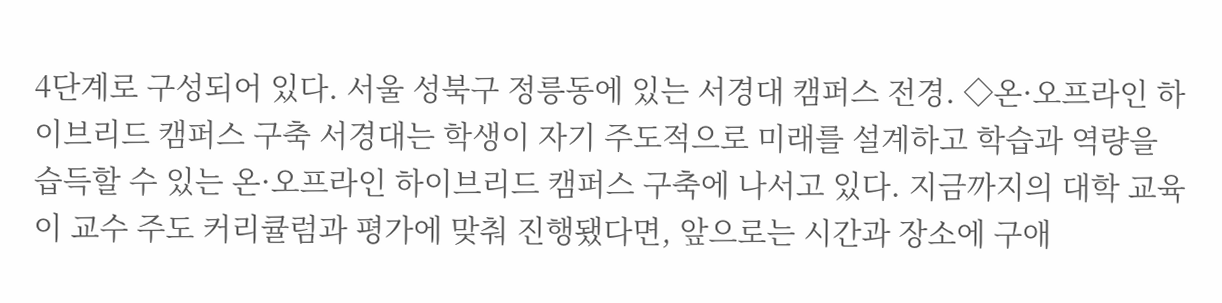4단계로 구성되어 있다. 서울 성북구 정릉동에 있는 서경대 캠퍼스 전경. ◇온·오프라인 하이브리드 캠퍼스 구축 서경대는 학생이 자기 주도적으로 미래를 설계하고 학습과 역량을 습득할 수 있는 온·오프라인 하이브리드 캠퍼스 구축에 나서고 있다. 지금까지의 대학 교육이 교수 주도 커리큘럼과 평가에 맞춰 진행됐다면, 앞으로는 시간과 장소에 구애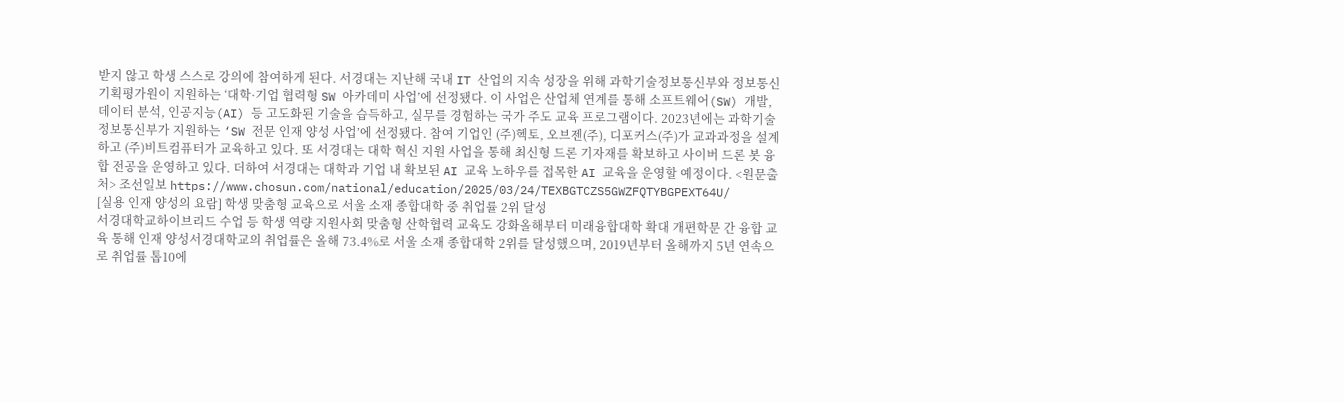받지 않고 학생 스스로 강의에 참여하게 된다. 서경대는 지난해 국내 IT 산업의 지속 성장을 위해 과학기술정보통신부와 정보통신기획평가원이 지원하는 ‘대학·기업 협력형 SW 아카데미 사업’에 선정됐다. 이 사업은 산업체 연계를 통해 소프트웨어(SW) 개발, 데이터 분석, 인공지능(AI) 등 고도화된 기술을 습득하고, 실무를 경험하는 국가 주도 교육 프로그램이다. 2023년에는 과학기술정보통신부가 지원하는 ‘SW 전문 인재 양성 사업’에 선정됐다. 참여 기업인 (주)헥토, 오브젠(주), 디포커스(주)가 교과과정을 설계하고 (주)비트컴퓨터가 교육하고 있다. 또 서경대는 대학 혁신 지원 사업을 통해 최신형 드론 기자재를 확보하고 사이버 드론 봇 융합 전공을 운영하고 있다. 더하여 서경대는 대학과 기업 내 확보된 AI 교육 노하우를 접목한 AI 교육을 운영할 예정이다. <원문출처> 조선일보 https://www.chosun.com/national/education/2025/03/24/TEXBGTCZS5GWZFQTYBGPEXT64U/
[실용 인재 양성의 요람] 학생 맞춤형 교육으로 서울 소재 종합대학 중 취업률 2위 달성
서경대학교하이브리드 수업 등 학생 역량 지원사회 맞춤형 산학협력 교육도 강화올해부터 미래융합대학 확대 개편학문 간 융합 교육 통해 인재 양성서경대학교의 취업률은 올해 73.4%로 서울 소재 종합대학 2위를 달성했으며, 2019년부터 올해까지 5년 연속으로 취업률 톱10에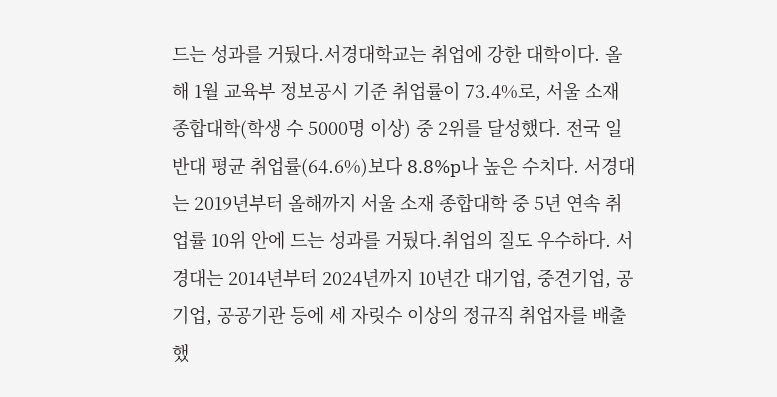드는 성과를 거뒀다.서경대학교는 취업에 강한 대학이다. 올해 1월 교육부 정보공시 기준 취업률이 73.4%로, 서울 소재 종합대학(학생 수 5000명 이상) 중 2위를 달성했다. 전국 일반대 평균 취업률(64.6%)보다 8.8%p나 높은 수치다. 서경대는 2019년부터 올해까지 서울 소재 종합대학 중 5년 연속 취업률 10위 안에 드는 성과를 거뒀다.취업의 질도 우수하다. 서경대는 2014년부터 2024년까지 10년간 대기업, 중견기업, 공기업, 공공기관 등에 세 자릿수 이상의 정규직 취업자를 배출했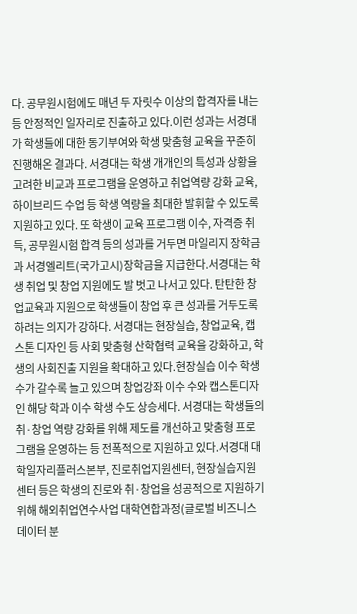다. 공무원시험에도 매년 두 자릿수 이상의 합격자를 내는 등 안정적인 일자리로 진출하고 있다.이런 성과는 서경대가 학생들에 대한 동기부여와 학생 맞춤형 교육을 꾸준히 진행해온 결과다. 서경대는 학생 개개인의 특성과 상황을 고려한 비교과 프로그램을 운영하고 취업역량 강화 교육, 하이브리드 수업 등 학생 역량을 최대한 발휘할 수 있도록 지원하고 있다. 또 학생이 교육 프로그램 이수, 자격증 취득, 공무원시험 합격 등의 성과를 거두면 마일리지 장학금과 서경엘리트(국가고시)장학금을 지급한다.서경대는 학생 취업 및 창업 지원에도 발 벗고 나서고 있다. 탄탄한 창업교육과 지원으로 학생들이 창업 후 큰 성과를 거두도록 하려는 의지가 강하다. 서경대는 현장실습, 창업교육, 캡스톤 디자인 등 사회 맞춤형 산학협력 교육을 강화하고, 학생의 사회진출 지원을 확대하고 있다.현장실습 이수 학생 수가 갈수록 늘고 있으며 창업강좌 이수 수와 캡스톤디자인 해당 학과 이수 학생 수도 상승세다. 서경대는 학생들의 취·창업 역량 강화를 위해 제도를 개선하고 맞춤형 프로그램을 운영하는 등 전폭적으로 지원하고 있다.서경대 대학일자리플러스본부, 진로취업지원센터, 현장실습지원센터 등은 학생의 진로와 취·창업을 성공적으로 지원하기 위해 해외취업연수사업 대학연합과정(글로벌 비즈니스 데이터 분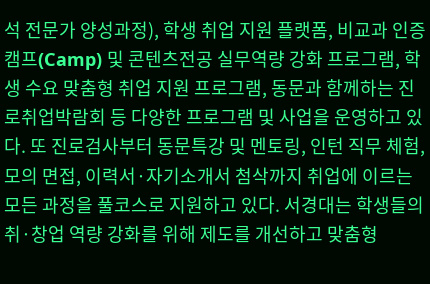석 전문가 양성과정), 학생 취업 지원 플랫폼, 비교과 인증 캠프(Camp) 및 콘텐츠전공 실무역량 강화 프로그램, 학생 수요 맞춤형 취업 지원 프로그램, 동문과 함께하는 진로취업박람회 등 다양한 프로그램 및 사업을 운영하고 있다. 또 진로검사부터 동문특강 및 멘토링, 인턴 직무 체험, 모의 면접, 이력서·자기소개서 첨삭까지 취업에 이르는 모든 과정을 풀코스로 지원하고 있다. 서경대는 학생들의 취·창업 역량 강화를 위해 제도를 개선하고 맞춤형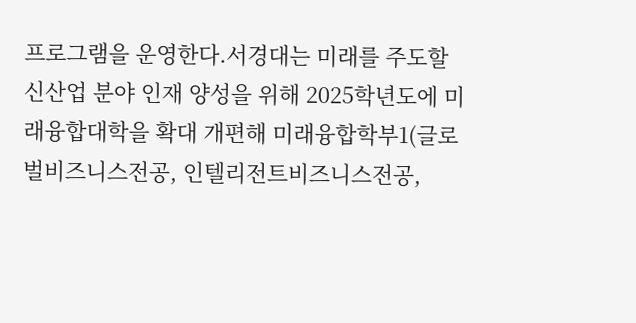프로그램을 운영한다.서경대는 미래를 주도할 신산업 분야 인재 양성을 위해 2025학년도에 미래융합대학을 확대 개편해 미래융합학부1(글로벌비즈니스전공, 인텔리전트비즈니스전공,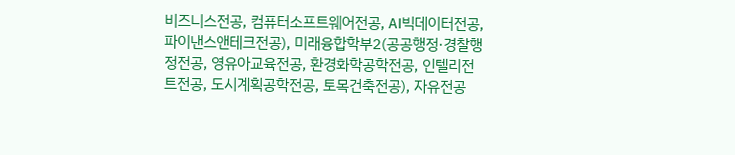비즈니스전공, 컴퓨터소프트웨어전공, AI빅데이터전공, 파이낸스앤테크전공), 미래융합학부2(공공행정·경찰행정전공, 영유아교육전공, 환경화학공학전공, 인텔리전트전공, 도시계획공학전공, 토목건축전공), 자유전공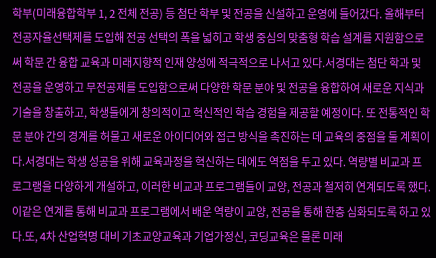학부(미래융합학부 1, 2 전체 전공) 등 첨단 학부 및 전공을 신설하고 운영에 들어갔다. 올해부터 전공자율선택제를 도입해 전공 선택의 폭을 넓히고 학생 중심의 맞춤형 학습 설계를 지원함으로써 학문 간 융합 교육과 미래지향적 인재 양성에 적극적으로 나서고 있다.서경대는 첨단 학과 및 전공을 운영하고 무전공제를 도입함으로써 다양한 학문 분야 및 전공을 융합하여 새로운 지식과 기술을 창출하고, 학생들에게 창의적이고 혁신적인 학습 경험을 제공할 예정이다. 또 전통적인 학문 분야 간의 경계를 허물고 새로운 아이디어와 접근 방식을 촉진하는 데 교육의 중점을 둘 계획이다.서경대는 학생 성공을 위해 교육과정을 혁신하는 데에도 역점을 두고 있다. 역량별 비교과 프로그램을 다양하게 개설하고, 이러한 비교과 프로그램들이 교양, 전공과 철저히 연계되도록 했다. 이같은 연계를 통해 비교과 프로그램에서 배운 역량이 교양, 전공을 통해 한층 심화되도록 하고 있다.또, 4차 산업혁명 대비 기초교양교육과 기업가정신, 코딩교육은 물론 미래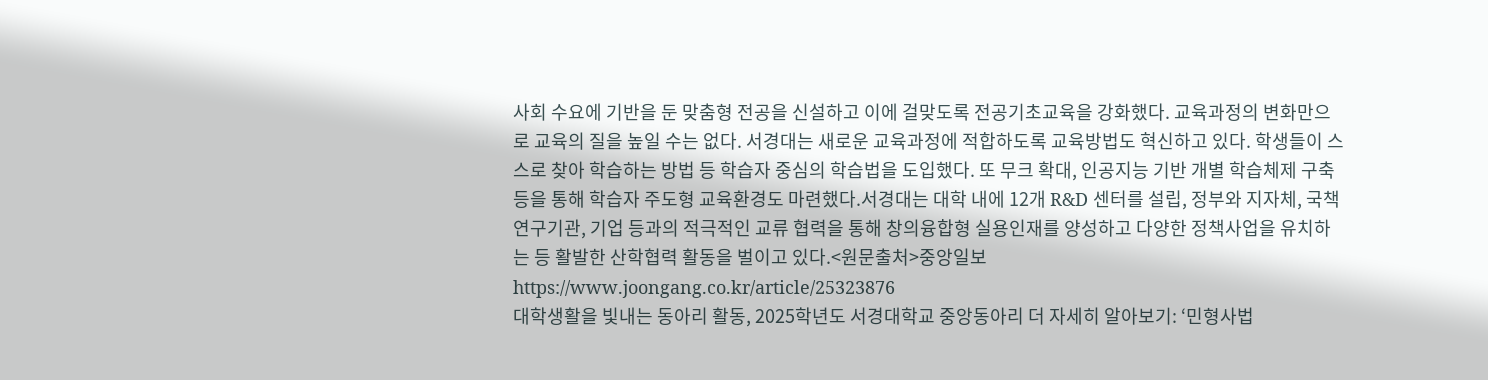사회 수요에 기반을 둔 맞춤형 전공을 신설하고 이에 걸맞도록 전공기초교육을 강화했다. 교육과정의 변화만으로 교육의 질을 높일 수는 없다. 서경대는 새로운 교육과정에 적합하도록 교육방법도 혁신하고 있다. 학생들이 스스로 찾아 학습하는 방법 등 학습자 중심의 학습법을 도입했다. 또 무크 확대, 인공지능 기반 개별 학습체제 구축 등을 통해 학습자 주도형 교육환경도 마련했다.서경대는 대학 내에 12개 R&D 센터를 설립, 정부와 지자체, 국책연구기관, 기업 등과의 적극적인 교류 협력을 통해 창의융합형 실용인재를 양성하고 다양한 정책사업을 유치하는 등 활발한 산학협력 활동을 벌이고 있다.<원문출처>중앙일보 https://www.joongang.co.kr/article/25323876
대학생활을 빛내는 동아리 활동, 2025학년도 서경대학교 중앙동아리 더 자세히 알아보기: ‘민형사법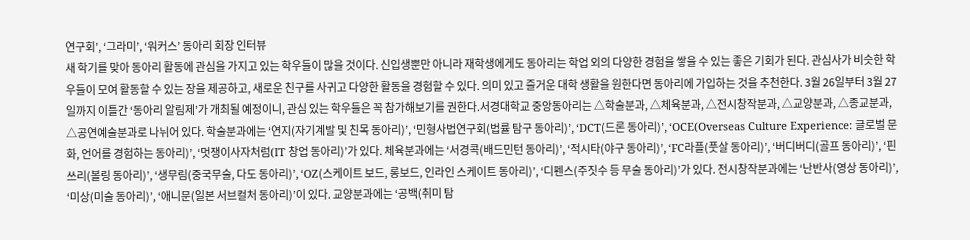연구회’, ‘그라미’, ‘워커스’ 동아리 회장 인터뷰
새 학기를 맞아 동아리 활동에 관심을 가지고 있는 학우들이 많을 것이다. 신입생뿐만 아니라 재학생에게도 동아리는 학업 외의 다양한 경험을 쌓을 수 있는 좋은 기회가 된다. 관심사가 비슷한 학우들이 모여 활동할 수 있는 장을 제공하고, 새로운 친구를 사귀고 다양한 활동을 경험할 수 있다. 의미 있고 즐거운 대학 생활을 원한다면 동아리에 가입하는 것을 추천한다. 3월 26일부터 3월 27일까지 이틀간 ‘동아리 알림제’가 개최될 예정이니, 관심 있는 학우들은 꼭 참가해보기를 권한다.서경대학교 중앙동아리는 △학술분과, △체육분과, △전시창작분과, △교양분과, △종교분과, △공연예술분과로 나뉘어 있다. 학술분과에는 ‘연지(자기계발 및 친목 동아리)’, ‘민형사법연구회(법률 탐구 동아리)’, ‘DCT(드론 동아리)’, ‘OCE(Overseas Culture Experience: 글로벌 문화, 언어를 경험하는 동아리)’, ‘멋쟁이사자처럼(IT 창업 동아리)’가 있다. 체육분과에는 ‘서경콕(배드민턴 동아리)’, ‘적시타(야구 동아리)’, ‘FC라플(풋살 동아리)’, ‘버디버디(골프 동아리)’, ‘핀쓰리(볼링 동아리)’, ‘생무림(중국무술, 다도 동아리)’, ‘OZ(스케이트 보드, 롱보드, 인라인 스케이트 동아리)’, ‘디펜스(주짓수 등 무술 동아리)’가 있다. 전시창작분과에는 ‘난반사(영상 동아리)’, ‘미상(미술 동아리)’, ‘애니문(일본 서브컬처 동아리)’이 있다. 교양분과에는 ‘공백(취미 탐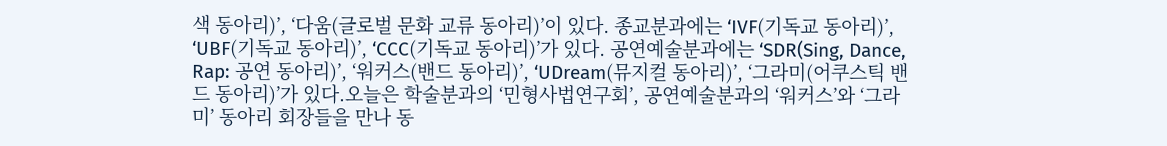색 동아리)’, ‘다움(글로벌 문화 교류 동아리)’이 있다. 종교분과에는 ‘IVF(기독교 동아리)’, ‘UBF(기독교 동아리)’, ‘CCC(기독교 동아리)’가 있다. 공연예술분과에는 ‘SDR(Sing, Dance, Rap: 공연 동아리)’, ‘워커스(밴드 동아리)’, ‘UDream(뮤지컬 동아리)’, ‘그라미(어쿠스틱 밴드 동아리)’가 있다.오늘은 학술분과의 ‘민형사법연구회’, 공연예술분과의 ‘워커스’와 ‘그라미’ 동아리 회장들을 만나 동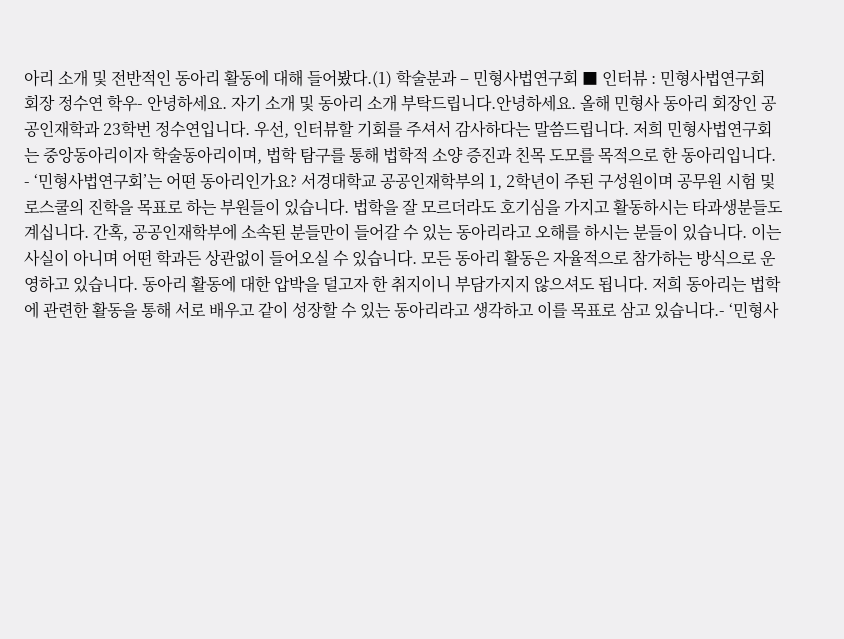아리 소개 및 전반적인 동아리 활동에 대해 들어봤다.(1) 학술분과 – 민형사법연구회 ■ 인터뷰 : 민형사법연구회 회장 정수연 학우- 안녕하세요. 자기 소개 및 동아리 소개 부탁드립니다.안녕하세요. 올해 민형사 동아리 회장인 공공인재학과 23학번 정수연입니다. 우선, 인터뷰할 기회를 주셔서 감사하다는 말씀드립니다. 저희 민형사법연구회는 중앙동아리이자 학술동아리이며, 법학 탐구를 통해 법학적 소양 증진과 친목 도모를 목적으로 한 동아리입니다. - ‘민형사법연구회’는 어떤 동아리인가요? 서경대학교 공공인재학부의 1, 2학년이 주된 구성원이며 공무원 시험 및 로스쿨의 진학을 목표로 하는 부원들이 있습니다. 법학을 잘 모르더라도 호기심을 가지고 활동하시는 타과생분들도 계십니다. 간혹, 공공인재학부에 소속된 분들만이 들어갈 수 있는 동아리라고 오해를 하시는 분들이 있습니다. 이는 사실이 아니며 어떤 학과든 상관없이 들어오실 수 있습니다. 모든 동아리 활동은 자율적으로 참가하는 방식으로 운영하고 있습니다. 동아리 활동에 대한 압박을 덜고자 한 취지이니 부담가지지 않으셔도 됩니다. 저희 동아리는 법학에 관련한 활동을 통해 서로 배우고 같이 성장할 수 있는 동아리라고 생각하고 이를 목표로 삼고 있습니다.- ‘민형사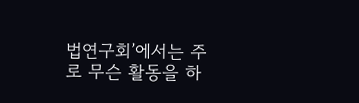법연구회’에서는 주로 무슨 활동을 하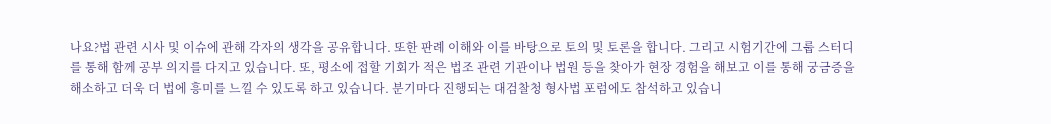나요?법 관련 시사 및 이슈에 관해 각자의 생각을 공유합니다. 또한 판례 이해와 이를 바탕으로 토의 및 토론을 합니다. 그리고 시험기간에 그룹 스터디를 통해 함께 공부 의지를 다지고 있습니다. 또, 평소에 접할 기회가 적은 법조 관련 기관이나 법원 등을 찾아가 현장 경험을 해보고 이를 통해 궁금증을 해소하고 더욱 더 법에 흥미를 느낄 수 있도록 하고 있습니다. 분기마다 진행되는 대검찰청 형사법 포럼에도 참석하고 있습니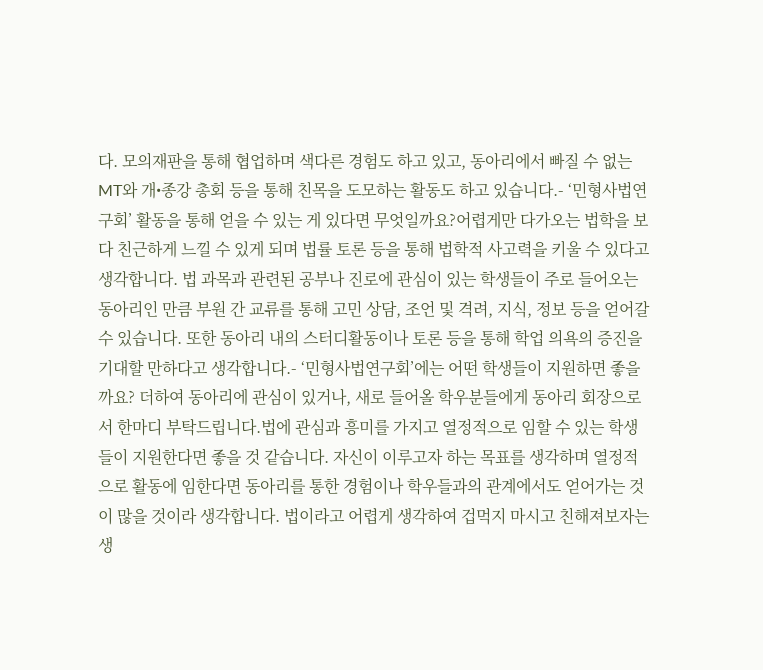다. 모의재판을 통해 협업하며 색다른 경험도 하고 있고, 동아리에서 빠질 수 없는 MT와 개•종강 총회 등을 통해 친목을 도모하는 활동도 하고 있습니다.- ‘민형사법연구회’ 활동을 통해 얻을 수 있는 게 있다면 무엇일까요?어렵게만 다가오는 법학을 보다 친근하게 느낄 수 있게 되며 법률 토론 등을 통해 법학적 사고력을 키울 수 있다고 생각합니다. 법 과목과 관련된 공부나 진로에 관심이 있는 학생들이 주로 들어오는 동아리인 만큼 부원 간 교류를 통해 고민 상담, 조언 및 격려, 지식, 정보 등을 얻어갈 수 있습니다. 또한 동아리 내의 스터디활동이나 토론 등을 통해 학업 의욕의 증진을 기대할 만하다고 생각합니다.- ‘민형사법연구회’에는 어떤 학생들이 지원하면 좋을까요? 더하여 동아리에 관심이 있거나, 새로 들어올 학우분들에게 동아리 회장으로서 한마디 부탁드립니다.법에 관심과 흥미를 가지고 열정적으로 임할 수 있는 학생들이 지원한다면 좋을 것 같습니다. 자신이 이루고자 하는 목표를 생각하며 열정적으로 활동에 임한다면 동아리를 통한 경험이나 학우들과의 관계에서도 얻어가는 것이 많을 것이라 생각합니다. 법이라고 어렵게 생각하여 겁먹지 마시고 친해져보자는 생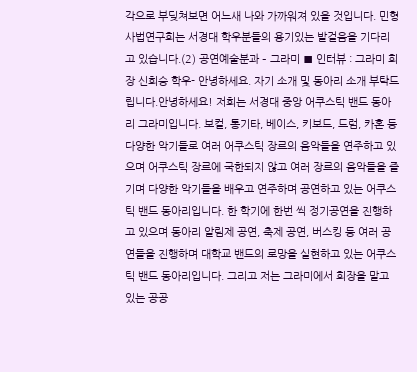각으로 부딪쳐보면 어느새 나와 가까워져 있을 것입니다. 민형사법연구회는 서경대 학우분들의 용기있는 발걸음을 기다리고 있습니다.(2) 공연예술분과 – 그라미 ■ 인터뷰 : 그라미 회장 신희승 학우- 안녕하세요. 자기 소개 및 동아리 소개 부탁드립니다.안녕하세요! 저희는 서경대 중앙 어쿠스틱 밴드 동아리 그라미입니다. 보컬, 통기타, 베이스, 키보드, 드럼, 카혼 등 다양한 악기들로 여러 어쿠스틱 장르의 음악들을 연주하고 있으며 어쿠스틱 장르에 국한되지 않고 여러 장르의 음악들을 즐기며 다양한 악기들을 배우고 연주하며 공연하고 있는 어쿠스틱 밴드 동아리입니다. 한 학기에 한번 씩 정기공연을 진행하고 있으며 동아리 알림제 공연, 축제 공연, 버스킹 등 여러 공연들을 진행하며 대학교 밴드의 로망을 실현하고 있는 어쿠스틱 밴드 동아리입니다. 그리고 저는 그라미에서 회장을 맡고 있는 공공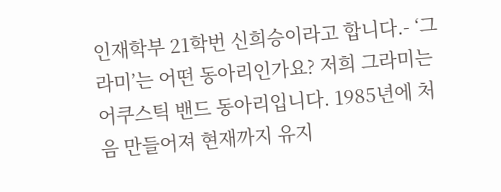인재학부 21학번 신희승이라고 합니다.- ‘그라미’는 어떤 동아리인가요? 저희 그라미는 어쿠스틱 밴드 동아리입니다. 1985년에 처음 만들어져 현재까지 유지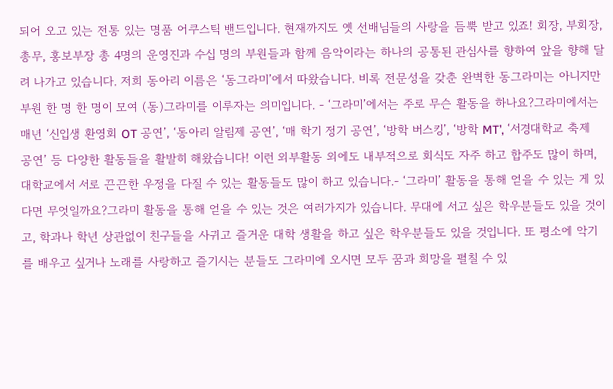되어 오고 있는 전통 있는 명품 어쿠스틱 밴드입니다. 현재까지도 옛 선배님들의 사랑을 듬뿍 받고 있죠! 회장, 부회장, 총무, 홍보부장 총 4명의 운영진과 수십 명의 부원들과 함께 음악이라는 하나의 공통된 관심사를 향하여 앞을 향해 달려 나가고 있습니다. 저희 동아리 이름은 ‘동그라미’에서 따왔습니다. 비록 전문성을 갖춘 완벽한 동그라미는 아니지만 부원 한 명 한 명이 모여 (동)그라미를 이루자는 의미입니다. - ‘그라미’에서는 주로 무슨 활동을 하나요?그라미에서는 매년 ‘신입생 환영회 OT 공연’, ‘동아리 알림제 공연’, ‘매 학기 정기 공연’, ‘방학 버스킹’, ‘방학 MT’, ‘서경대학교 축제 공연’ 등 다양한 활동들을 활발히 해왔습니다! 이런 외부활동 외에도 내부적으로 회식도 자주 하고 합주도 많이 하며, 대학교에서 서로 끈끈한 우정을 다질 수 있는 활동들도 많이 하고 있습니다.- ‘그라미’ 활동을 통해 얻을 수 있는 게 있다면 무엇일까요?그라미 활동을 통해 얻을 수 있는 것은 여러가지가 있습니다. 무대에 서고 싶은 학우분들도 있을 것이고, 학과나 학년 상관없이 친구들을 사귀고 즐거운 대학 생활을 하고 싶은 학우분들도 있을 것입니다. 또 평소에 악기를 배우고 싶거나 노래를 사랑하고 즐기시는 분들도 그라미에 오시면 모두 꿈과 희망을 펼칠 수 있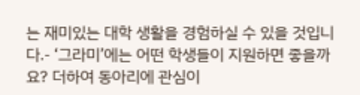는 재미있는 대학 생활을 경험하실 수 있을 것입니다.- ‘그라미’에는 어떤 학생들이 지원하면 좋을까요? 더하여 동아리에 관심이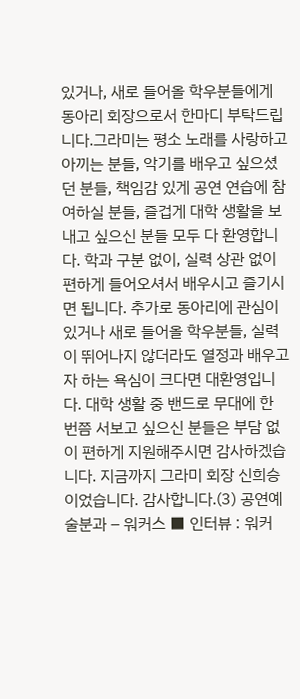있거나, 새로 들어올 학우분들에게 동아리 회장으로서 한마디 부탁드립니다.그라미는 평소 노래를 사랑하고 아끼는 분들, 악기를 배우고 싶으셨던 분들, 책임감 있게 공연 연습에 참여하실 분들, 즐겁게 대학 생활을 보내고 싶으신 분들 모두 다 환영합니다. 학과 구분 없이, 실력 상관 없이 편하게 들어오셔서 배우시고 즐기시면 됩니다. 추가로 동아리에 관심이 있거나 새로 들어올 학우분들, 실력이 뛰어나지 않더라도 열정과 배우고자 하는 욕심이 크다면 대환영입니다. 대학 생활 중 밴드로 무대에 한 번쯤 서보고 싶으신 분들은 부담 없이 편하게 지원해주시면 감사하겠습니다. 지금까지 그라미 회장 신희승이었습니다. 감사합니다.(3) 공연예술분과 – 워커스 ■ 인터뷰 : 워커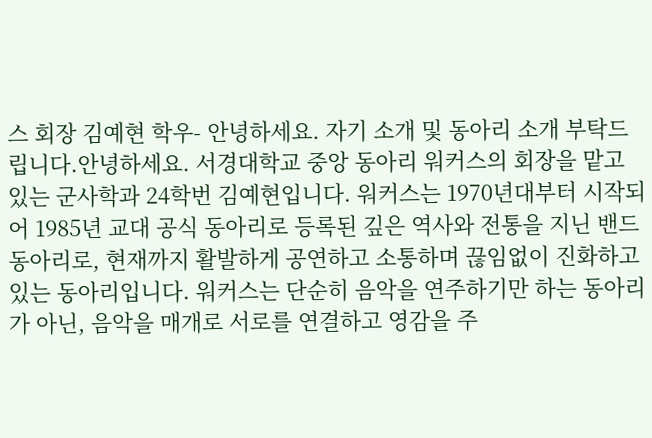스 회장 김예현 학우- 안녕하세요. 자기 소개 및 동아리 소개 부탁드립니다.안녕하세요. 서경대학교 중앙 동아리 워커스의 회장을 맡고 있는 군사학과 24학번 김예현입니다. 워커스는 1970년대부터 시작되어 1985년 교대 공식 동아리로 등록된 깊은 역사와 전통을 지닌 밴드 동아리로, 현재까지 활발하게 공연하고 소통하며 끊임없이 진화하고 있는 동아리입니다. 워커스는 단순히 음악을 연주하기만 하는 동아리가 아닌, 음악을 매개로 서로를 연결하고 영감을 주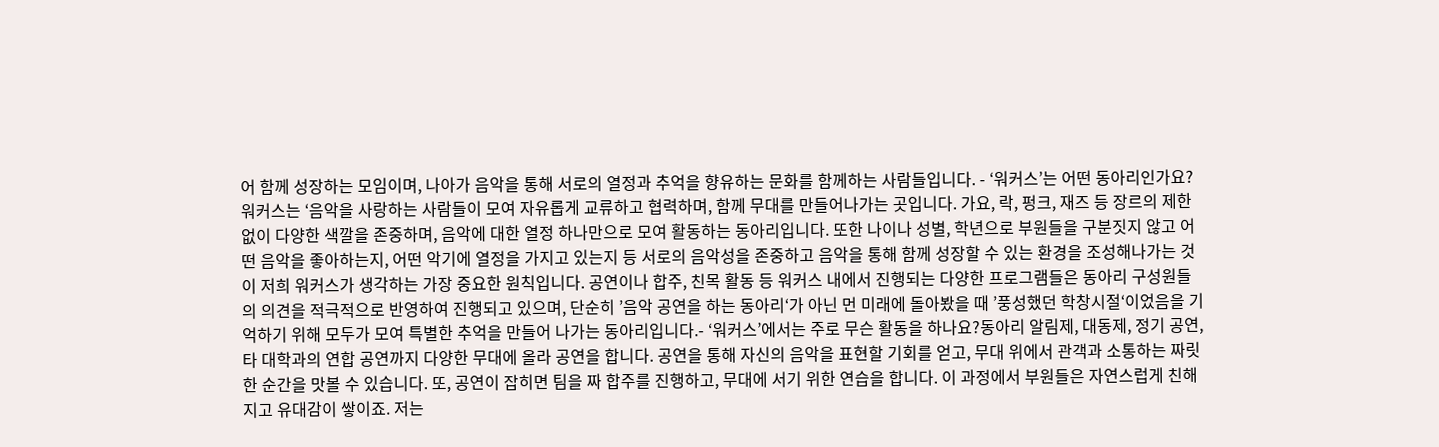어 함께 성장하는 모임이며, 나아가 음악을 통해 서로의 열정과 추억을 향유하는 문화를 함께하는 사람들입니다. - ‘워커스’는 어떤 동아리인가요? 워커스는 ‘음악을 사랑하는 사람들이 모여 자유롭게 교류하고 협력하며, 함께 무대를 만들어나가는 곳입니다. 가요, 락, 펑크, 재즈 등 장르의 제한 없이 다양한 색깔을 존중하며, 음악에 대한 열정 하나만으로 모여 활동하는 동아리입니다. 또한 나이나 성별, 학년으로 부원들을 구분짓지 않고 어떤 음악을 좋아하는지, 어떤 악기에 열정을 가지고 있는지 등 서로의 음악성을 존중하고 음악을 통해 함께 성장할 수 있는 환경을 조성해나가는 것이 저희 워커스가 생각하는 가장 중요한 원칙입니다. 공연이나 합주, 친목 활동 등 워커스 내에서 진행되는 다양한 프로그램들은 동아리 구성원들의 의견을 적극적으로 반영하여 진행되고 있으며, 단순히 ’음악 공연을 하는 동아리‘가 아닌 먼 미래에 돌아봤을 때 ’풍성했던 학창시절‘이었음을 기억하기 위해 모두가 모여 특별한 추억을 만들어 나가는 동아리입니다.- ‘워커스’에서는 주로 무슨 활동을 하나요?동아리 알림제, 대동제, 정기 공연, 타 대학과의 연합 공연까지 다양한 무대에 올라 공연을 합니다. 공연을 통해 자신의 음악을 표현할 기회를 얻고, 무대 위에서 관객과 소통하는 짜릿한 순간을 맛볼 수 있습니다. 또, 공연이 잡히면 팀을 짜 합주를 진행하고, 무대에 서기 위한 연습을 합니다. 이 과정에서 부원들은 자연스럽게 친해지고 유대감이 쌓이죠. 저는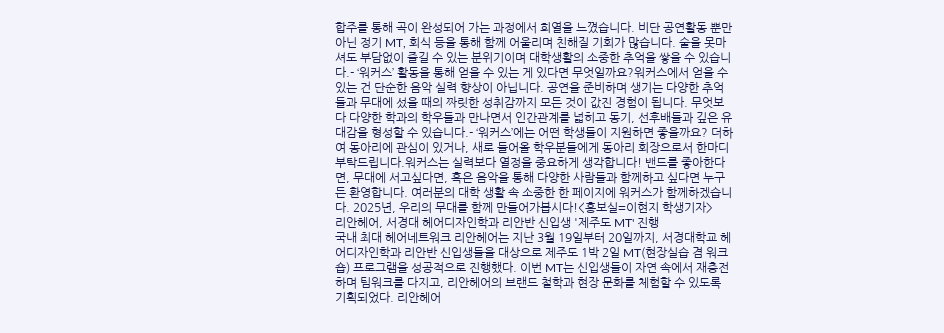합주를 통해 곡이 완성되어 가는 과정에서 희열을 느꼈습니다. 비단 공연활동 뿐만 아닌 정기 MT, 회식 등을 통해 함께 어울리며 친해질 기회가 많습니다. 술을 못마셔도 부담없이 즐길 수 있는 분위기이며 대학생활의 소중한 추억을 쌓을 수 있습니다.- ‘워커스’ 활동을 통해 얻을 수 있는 게 있다면 무엇일까요?워커스에서 얻을 수 있는 건 단순한 음악 실력 향상이 아닙니다. 공연을 준비하며 생기는 다양한 추억들과 무대에 섰을 때의 짜릿한 성취감까지 모든 것이 값진 경험이 됩니다. 무엇보다 다양한 학과의 학우들과 만나면서 인간관계를 넓히고 동기, 선후배들과 깊은 유대감을 형성할 수 있습니다.- ‘워커스’에는 어떤 학생들이 지원하면 좋을까요? 더하여 동아리에 관심이 있거나, 새로 들어올 학우분들에게 동아리 회장으로서 한마디 부탁드립니다.워커스는 실력보다 열정을 중요하게 생각합니다! 밴드를 좋아한다면, 무대에 서고싶다면, 혹은 음악을 통해 다양한 사람들과 함께하고 싶다면 누구든 환영합니다. 여러분의 대학 생활 속 소중한 한 페이지에 워커스가 함께하겠습니다. 2025년, 우리의 무대를 함께 만들어가봅시다!<홍보실=이현지 학생기자>
리안헤어, 서경대 헤어디자인학과 리안반 신입생 '제주도 MT' 진행
국내 최대 헤어네트워크 리안헤어는 지난 3월 19일부터 20일까지, 서경대학교 헤어디자인학과 리안반 신입생들을 대상으로 제주도 1박 2일 MT(현장실습 겸 워크숍) 프로그램을 성공적으로 진행했다. 이번 MT는 신입생들이 자연 속에서 재충전하며 팀워크를 다지고, 리안헤어의 브랜드 철학과 현장 문화를 체험할 수 있도록 기획되었다. 리안헤어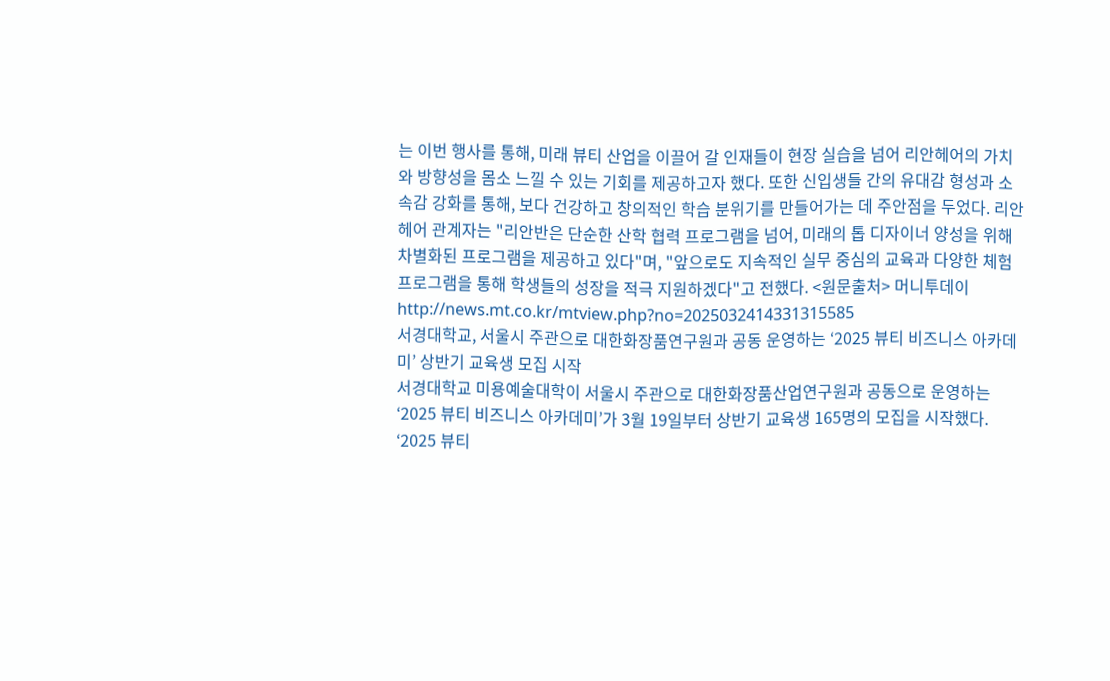는 이번 행사를 통해, 미래 뷰티 산업을 이끌어 갈 인재들이 현장 실습을 넘어 리안헤어의 가치와 방향성을 몸소 느낄 수 있는 기회를 제공하고자 했다. 또한 신입생들 간의 유대감 형성과 소속감 강화를 통해, 보다 건강하고 창의적인 학습 분위기를 만들어가는 데 주안점을 두었다. 리안헤어 관계자는 "리안반은 단순한 산학 협력 프로그램을 넘어, 미래의 톱 디자이너 양성을 위해 차별화된 프로그램을 제공하고 있다"며, "앞으로도 지속적인 실무 중심의 교육과 다양한 체험 프로그램을 통해 학생들의 성장을 적극 지원하겠다"고 전했다. <원문출처> 머니투데이 http://news.mt.co.kr/mtview.php?no=2025032414331315585
서경대학교, 서울시 주관으로 대한화장품연구원과 공동 운영하는 ‘2025 뷰티 비즈니스 아카데미’ 상반기 교육생 모집 시작
서경대학교 미용예술대학이 서울시 주관으로 대한화장품산업연구원과 공동으로 운영하는 ‘2025 뷰티 비즈니스 아카데미’가 3월 19일부터 상반기 교육생 165명의 모집을 시작했다. ‘2025 뷰티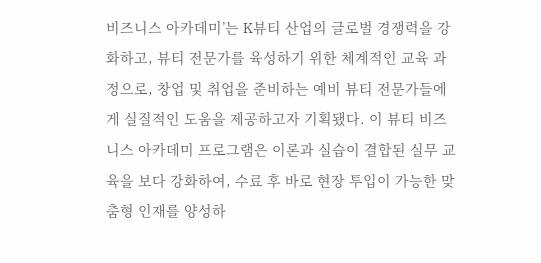비즈니스 아카데미’는 K뷰티 산업의 글로벌 경쟁력을 강화하고, 뷰티 전문가를 육성하기 위한 체계적인 교육 과정으로, 창업 및 취업을 준비하는 예비 뷰티 전문가들에게 실질적인 도움을 제공하고자 기획됐다. 이 뷰티 비즈니스 아카데미 프로그램은 이론과 실습이 결합된 실무 교육을 보다 강화하여, 수료 후 바로 현장 투입이 가능한 맞춤형 인재를 양성하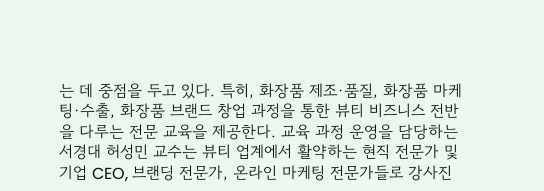는 데 중점을 두고 있다. 특히, 화장품 제조∙품질, 화장품 마케팅∙수출, 화장품 브랜드 창업 과정을 통한 뷰티 비즈니스 전반을 다루는 전문 교육을 제공한다. 교육 과정 운영을 담당하는 서경대 허성민 교수는 뷰티 업계에서 활약하는 현직 전문가 및 기업 CEO, 브랜딩 전문가, 온라인 마케팅 전문가들로 강사진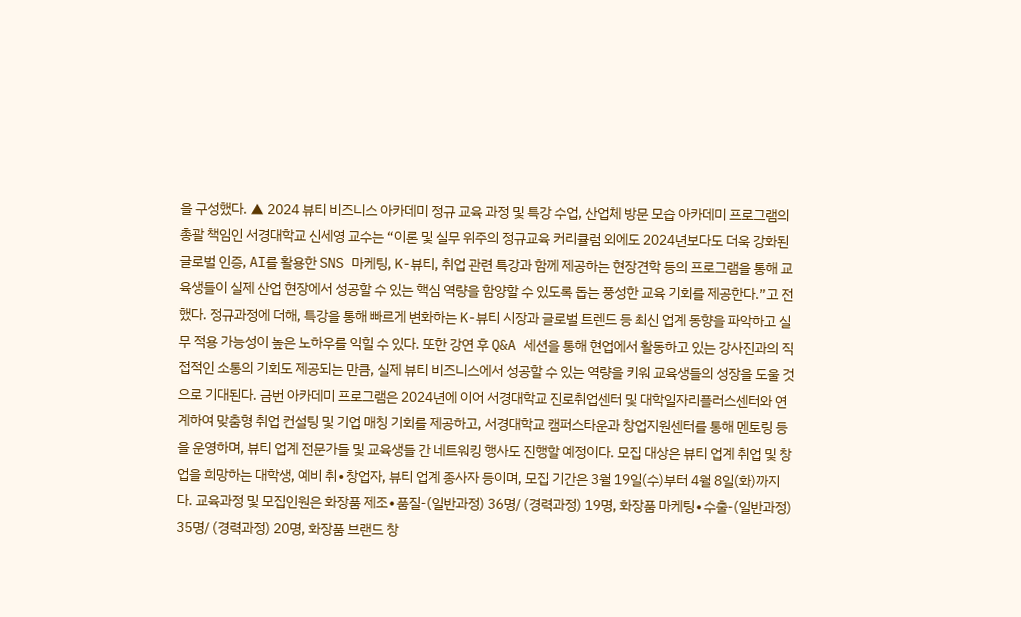을 구성했다. ▲ 2024 뷰티 비즈니스 아카데미 정규 교육 과정 및 특강 수업, 산업체 방문 모습 아카데미 프로그램의 총괄 책임인 서경대학교 신세영 교수는 “이론 및 실무 위주의 정규교육 커리큘럼 외에도 2024년보다도 더욱 강화된 글로벌 인증, AI를 활용한 SNS 마케팅, K-뷰티, 취업 관련 특강과 함께 제공하는 현장견학 등의 프로그램을 통해 교육생들이 실제 산업 현장에서 성공할 수 있는 핵심 역량을 함양할 수 있도록 돕는 풍성한 교육 기회를 제공한다.”고 전했다. 정규과정에 더해, 특강을 통해 빠르게 변화하는 K-뷰티 시장과 글로벌 트렌드 등 최신 업계 동향을 파악하고 실무 적용 가능성이 높은 노하우를 익힐 수 있다. 또한 강연 후 Q&A 세션을 통해 현업에서 활동하고 있는 강사진과의 직접적인 소통의 기회도 제공되는 만큼, 실제 뷰티 비즈니스에서 성공할 수 있는 역량을 키워 교육생들의 성장을 도울 것으로 기대된다. 금번 아카데미 프로그램은 2024년에 이어 서경대학교 진로취업센터 및 대학일자리플러스센터와 연계하여 맞춤형 취업 컨설팅 및 기업 매칭 기회를 제공하고, 서경대학교 캠퍼스타운과 창업지원센터를 통해 멘토링 등을 운영하며, 뷰티 업계 전문가들 및 교육생들 간 네트워킹 행사도 진행할 예정이다. 모집 대상은 뷰티 업계 취업 및 창업을 희망하는 대학생, 예비 취∙창업자, 뷰티 업계 종사자 등이며, 모집 기간은 3월 19일(수)부터 4월 8일(화)까지다. 교육과정 및 모집인원은 화장품 제조∙품질-(일반과정) 36명/ (경력과정) 19명, 화장품 마케팅∙수출-(일반과정) 35명/ (경력과정) 20명, 화장품 브랜드 창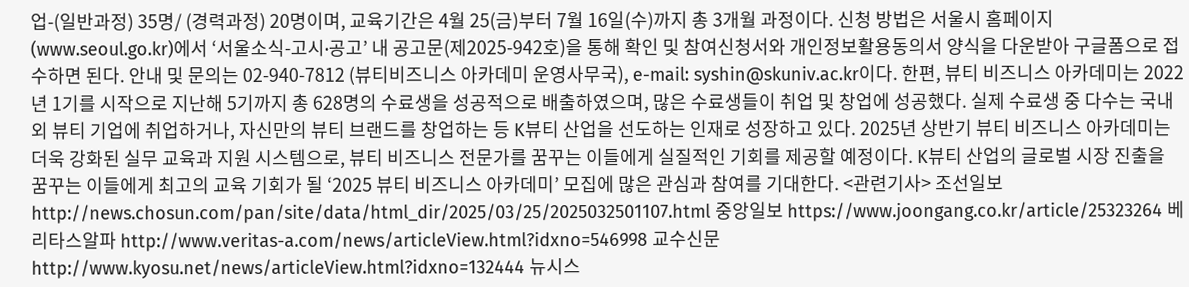업-(일반과정) 35명/ (경력과정) 20명이며, 교육기간은 4월 25(금)부터 7월 16일(수)까지 총 3개월 과정이다. 신청 방법은 서울시 홈페이지(www.seoul.go.kr)에서 ‘서울소식-고시∙공고’ 내 공고문(제2025-942호)을 통해 확인 및 참여신청서와 개인정보활용동의서 양식을 다운받아 구글폼으로 접수하면 된다. 안내 및 문의는 02-940-7812 (뷰티비즈니스 아카데미 운영사무국), e-mail: syshin@skuniv.ac.kr이다. 한편, 뷰티 비즈니스 아카데미는 2022년 1기를 시작으로 지난해 5기까지 총 628명의 수료생을 성공적으로 배출하였으며, 많은 수료생들이 취업 및 창업에 성공했다. 실제 수료생 중 다수는 국내외 뷰티 기업에 취업하거나, 자신만의 뷰티 브랜드를 창업하는 등 K뷰티 산업을 선도하는 인재로 성장하고 있다. 2025년 상반기 뷰티 비즈니스 아카데미는 더욱 강화된 실무 교육과 지원 시스템으로, 뷰티 비즈니스 전문가를 꿈꾸는 이들에게 실질적인 기회를 제공할 예정이다. K뷰티 산업의 글로벌 시장 진출을 꿈꾸는 이들에게 최고의 교육 기회가 될 ‘2025 뷰티 비즈니스 아카데미’ 모집에 많은 관심과 참여를 기대한다. <관련기사> 조선일보 http://news.chosun.com/pan/site/data/html_dir/2025/03/25/2025032501107.html 중앙일보 https://www.joongang.co.kr/article/25323264 베리타스알파 http://www.veritas-a.com/news/articleView.html?idxno=546998 교수신문 http://www.kyosu.net/news/articleView.html?idxno=132444 뉴시스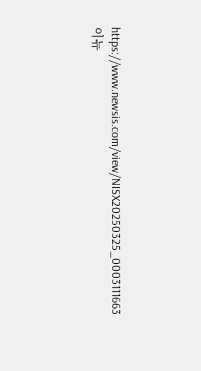https://www.newsis.com/view/NISX20250325_0003111663 이뉴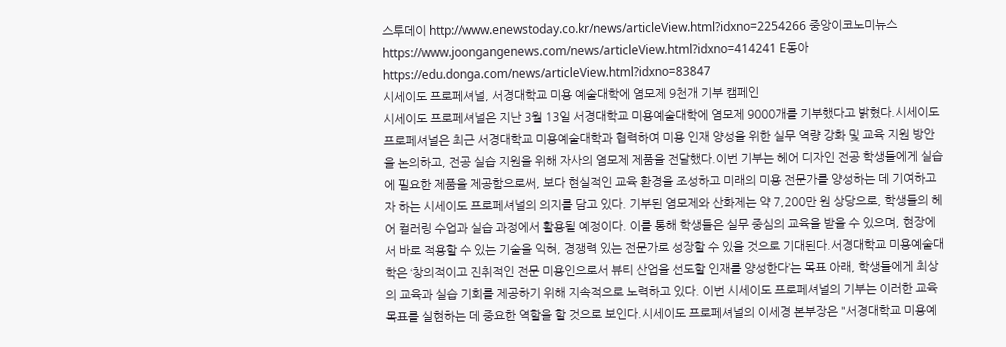스투데이 http://www.enewstoday.co.kr/news/articleView.html?idxno=2254266 중앙이코노미뉴스 https://www.joongangenews.com/news/articleView.html?idxno=414241 E동아 https://edu.donga.com/news/articleView.html?idxno=83847
시세이도 프로페셔널, 서경대학교 미용 예술대학에 염모제 9천개 기부 캠페인
시세이도 프로페셔널은 지난 3월 13일 서경대학교 미용예술대학에 염모제 9000개를 기부했다고 밝혔다.시세이도 프로페셔널은 최근 서경대학교 미용예술대학과 협력하여 미용 인재 양성을 위한 실무 역량 강화 및 교육 지원 방안을 논의하고, 전공 실습 지원을 위해 자사의 염모제 제품을 전달했다.이번 기부는 헤어 디자인 전공 학생들에게 실습에 필요한 제품을 제공함으로써, 보다 현실적인 교육 환경을 조성하고 미래의 미용 전문가를 양성하는 데 기여하고자 하는 시세이도 프로페셔널의 의지를 담고 있다. 기부된 염모제와 산화제는 약 7,200만 원 상당으로, 학생들의 헤어 컬러링 수업과 실습 과정에서 활용될 예정이다. 이를 통해 학생들은 실무 중심의 교육을 받을 수 있으며, 현장에서 바로 적용할 수 있는 기술을 익혀, 경쟁력 있는 전문가로 성장할 수 있을 것으로 기대된다.서경대학교 미용예술대학은 ‘창의적이고 진취적인 전문 미용인으로서 뷰티 산업을 선도할 인재를 양성한다’는 목표 아래, 학생들에게 최상의 교육과 실습 기회를 제공하기 위해 지속적으로 노력하고 있다. 이번 시세이도 프로페셔널의 기부는 이러한 교육 목표를 실현하는 데 중요한 역할을 할 것으로 보인다.시세이도 프로페셔널의 이세경 본부장은 "서경대학교 미용예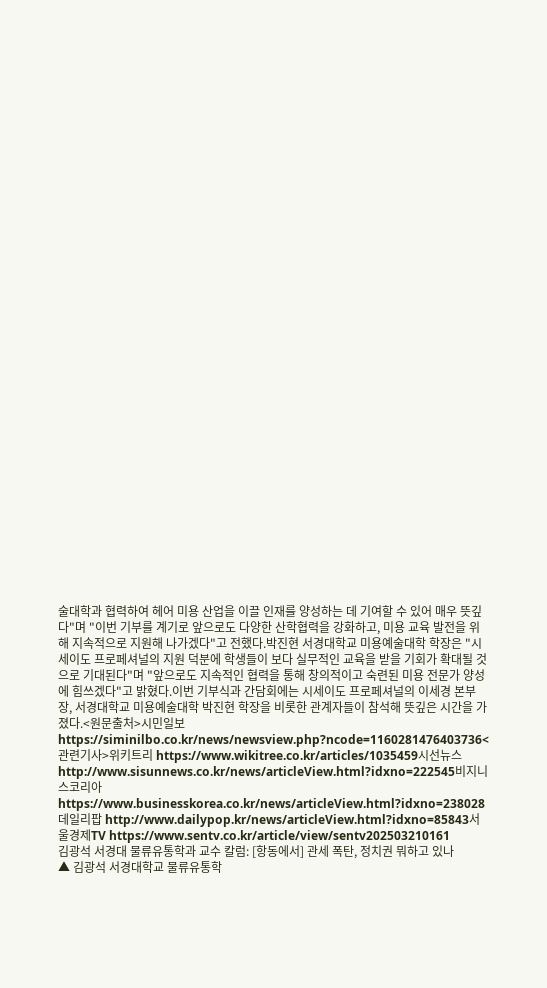술대학과 협력하여 헤어 미용 산업을 이끌 인재를 양성하는 데 기여할 수 있어 매우 뜻깊다"며 "이번 기부를 계기로 앞으로도 다양한 산학협력을 강화하고, 미용 교육 발전을 위해 지속적으로 지원해 나가겠다"고 전했다.박진현 서경대학교 미용예술대학 학장은 "시세이도 프로페셔널의 지원 덕분에 학생들이 보다 실무적인 교육을 받을 기회가 확대될 것으로 기대된다"며 "앞으로도 지속적인 협력을 통해 창의적이고 숙련된 미용 전문가 양성에 힘쓰겠다"고 밝혔다.이번 기부식과 간담회에는 시세이도 프로페셔널의 이세경 본부장, 서경대학교 미용예술대학 박진현 학장을 비롯한 관계자들이 참석해 뜻깊은 시간을 가졌다.<원문출처>시민일보 https://siminilbo.co.kr/news/newsview.php?ncode=1160281476403736<관련기사>위키트리 https://www.wikitree.co.kr/articles/1035459시선뉴스 http://www.sisunnews.co.kr/news/articleView.html?idxno=222545비지니스코리아 https://www.businesskorea.co.kr/news/articleView.html?idxno=238028데일리팝 http://www.dailypop.kr/news/articleView.html?idxno=85843서울경제TV https://www.sentv.co.kr/article/view/sentv202503210161
김광석 서경대 물류유통학과 교수 칼럼: [항동에서] 관세 폭탄, 정치권 뭐하고 있나
▲ 김광석 서경대학교 물류유통학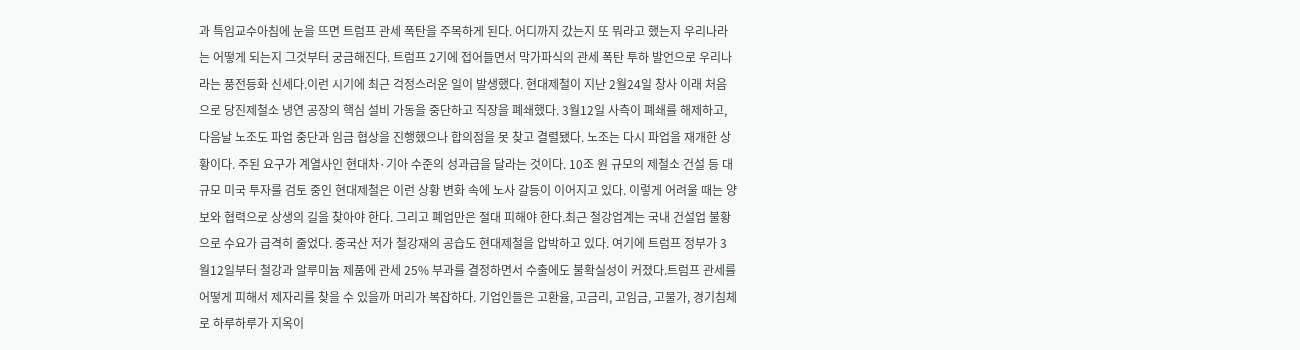과 특임교수아침에 눈을 뜨면 트럼프 관세 폭탄을 주목하게 된다. 어디까지 갔는지 또 뭐라고 했는지 우리나라는 어떻게 되는지 그것부터 궁금해진다. 트럼프 2기에 접어들면서 막가파식의 관세 폭탄 투하 발언으로 우리나라는 풍전등화 신세다.이런 시기에 최근 걱정스러운 일이 발생했다. 현대제철이 지난 2월24일 창사 이래 처음으로 당진제철소 냉연 공장의 핵심 설비 가동을 중단하고 직장을 폐쇄했다. 3월12일 사측이 폐쇄를 해제하고, 다음날 노조도 파업 중단과 임금 협상을 진행했으나 합의점을 못 찾고 결렬됐다. 노조는 다시 파업을 재개한 상황이다. 주된 요구가 계열사인 현대차·기아 수준의 성과급을 달라는 것이다. 10조 원 규모의 제철소 건설 등 대규모 미국 투자를 검토 중인 현대제철은 이런 상황 변화 속에 노사 갈등이 이어지고 있다. 이렇게 어려울 때는 양보와 협력으로 상생의 길을 찾아야 한다. 그리고 폐업만은 절대 피해야 한다.최근 철강업계는 국내 건설업 불황으로 수요가 급격히 줄었다. 중국산 저가 철강재의 공습도 현대제철을 압박하고 있다. 여기에 트럼프 정부가 3월12일부터 철강과 알루미늄 제품에 관세 25% 부과를 결정하면서 수출에도 불확실성이 커졌다.트럼프 관세를 어떻게 피해서 제자리를 찾을 수 있을까 머리가 복잡하다. 기업인들은 고환율, 고금리, 고임금, 고물가, 경기침체로 하루하루가 지옥이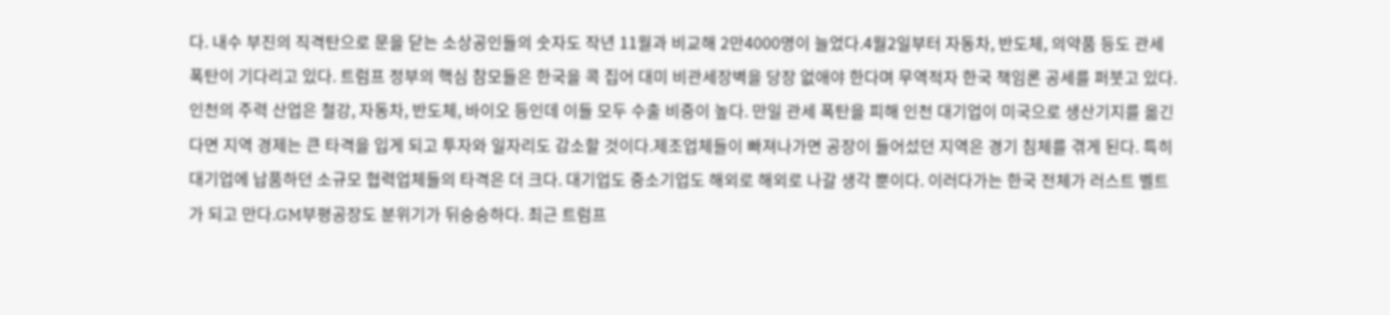다. 내수 부진의 직격탄으로 문을 닫는 소상공인들의 숫자도 작년 11월과 비교해 2만4000명이 늘었다.4월2일부터 자동차, 반도체, 의약품 등도 관세 폭탄이 기다리고 있다. 트럼프 정부의 핵심 참모들은 한국을 콕 집어 대미 비관세장벽을 당장 없애야 한다며 무역적자 한국 책임론 공세를 퍼붓고 있다. 인천의 주력 산업은 철강, 자동차, 반도체, 바이오 등인데 이들 모두 수출 비중이 높다. 만일 관세 폭탄을 피해 인천 대기업이 미국으로 생산기지를 옮긴다면 지역 경제는 큰 타격을 입게 되고 투자와 일자리도 감소할 것이다.제조업체들이 빠져나가면 공장이 들어섰던 지역은 경기 침체를 겪게 된다. 특히 대기업에 납품하던 소규모 협력업체들의 타격은 더 크다. 대기업도 중소기업도 해외로 해외로 나갈 생각 뿐이다. 이러다가는 한국 전체가 러스트 벨트가 되고 만다.GM부평공장도 분위기가 뒤숭숭하다. 최근 트럼프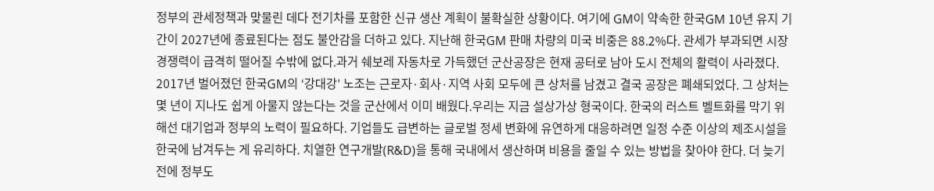정부의 관세정책과 맞물린 데다 전기차를 포함한 신규 생산 계획이 불확실한 상황이다. 여기에 GM이 약속한 한국GM 10년 유지 기간이 2027년에 종료된다는 점도 불안감을 더하고 있다. 지난해 한국GM 판매 차량의 미국 비중은 88.2%다. 관세가 부과되면 시장 경쟁력이 급격히 떨어질 수밖에 없다.과거 쉐보레 자동차로 가득했던 군산공장은 현재 공터로 남아 도시 전체의 활력이 사라졌다. 2017년 벌어졌던 한국GM의 ‘강대강’ 노조는 근로자·회사·지역 사회 모두에 큰 상처를 남겼고 결국 공장은 폐쇄되었다. 그 상처는 몇 년이 지나도 쉽게 아물지 않는다는 것을 군산에서 이미 배웠다.우리는 지금 설상가상 형국이다. 한국의 러스트 벨트화를 막기 위해선 대기업과 정부의 노력이 필요하다. 기업들도 급변하는 글로벌 정세 변화에 유연하게 대응하려면 일정 수준 이상의 제조시설을 한국에 남겨두는 게 유리하다. 치열한 연구개발(R&D)을 통해 국내에서 생산하며 비용을 줄일 수 있는 방법을 찾아야 한다. 더 늦기 전에 정부도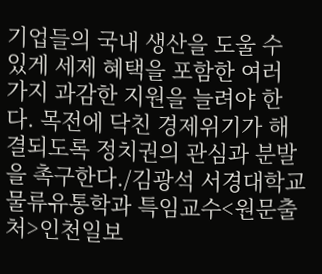기업들의 국내 생산을 도울 수 있게 세제 혜택을 포함한 여러 가지 과감한 지원을 늘려야 한다. 목전에 닥친 경제위기가 해결되도록 정치권의 관심과 분발을 촉구한다./김광석 서경대학교 물류유통학과 특임교수<원문출처>인천일보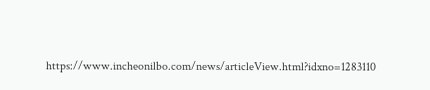https://www.incheonilbo.com/news/articleView.html?idxno=1283110